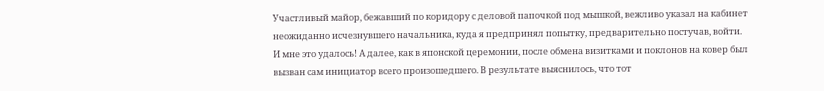Участливый майор, бежавший по коридору с деловой папочкой под мышкой, вежливо указал на кабинет неожиданно исчезнувшего начальника, куда я предпринял попытку, предварительно постучав, войти. И мне это удалось! А далее, как в японской церемонии, после обмена визитками и поклонов на ковер был вызван сам инициатор всего произошедшего. В результате выяснилось, что тот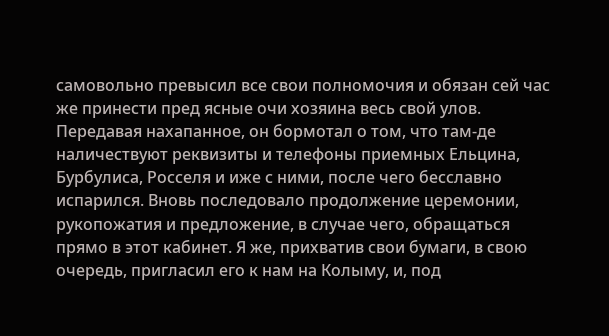самовольно превысил все свои полномочия и обязан сей час же принести пред ясные очи хозяина весь свой улов. Передавая нахапанное, он бормотал о том, что там-де наличествуют реквизиты и телефоны приемных Ельцина, Бурбулиса, Росселя и иже с ними, после чего бесславно испарился. Вновь последовало продолжение церемонии, рукопожатия и предложение, в случае чего, обращаться прямо в этот кабинет. Я же, прихватив свои бумаги, в свою очередь, пригласил его к нам на Колыму, и, под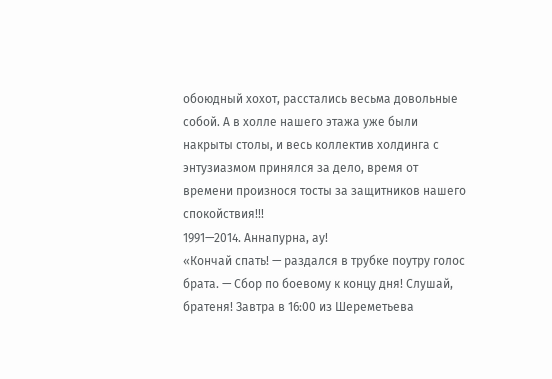обоюдный хохот, расстались весьма довольные собой. А в холле нашего этажа уже были накрыты столы, и весь коллектив холдинга с энтузиазмом принялся за дело, время от времени произнося тосты за защитников нашего спокойствия!!!
1991—2014. Аннапурна, ау!
«Кончай спать! — раздался в трубке поутру голос брата. — Сбор по боевому к концу дня! Слушай, братеня! Завтра в 16:00 из Шереметьева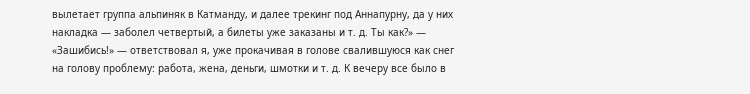вылетает группа альпиняк в Катманду, и далее трекинг под Аннапурну, да у них накладка — заболел четвертый, а билеты уже заказаны и т. д. Ты как?» — «Зашибись!» — ответствовал я, уже прокачивая в голове свалившуюся как снег на голову проблему: работа, жена, деньги, шмотки и т. д. К вечеру все было в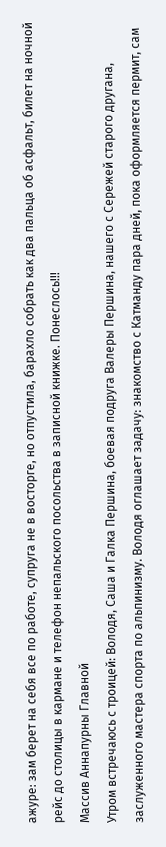ажуре: зам берет на себя все по работе, супруга не в восторге, но отпустила, барахло собрать как два пальца об асфальт, билет на ночной рейс до столицы в кармане и телефон непальского посольства в записной книжке. Понеслось!!!
Массив Аннапурны Главной
Утром встречаюсь с троицей: Володя, Саша и Галка Першина, боевая подруга Валеры Першина, нашего с Сережей старого другана, заслуженного мастера спорта по альпинизму. Володя оглашает задачу: знакомство с Катманду пара дней, пока оформляется пермит, сам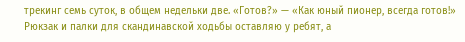трекинг семь суток, в общем недельки две. «Готов?» — «Как юный пионер, всегда готов!» Рюкзак и палки для скандинавской ходьбы оставляю у ребят, а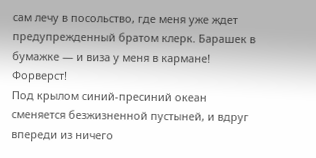сам лечу в посольство, где меня уже ждет предупрежденный братом клерк. Барашек в бумажке — и виза у меня в кармане! Форверст!
Под крылом синий-пресиний океан сменяется безжизненной пустыней, и вдруг впереди из ничего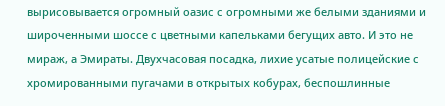вырисовывается огромный оазис с огромными же белыми зданиями и широченными шоссе с цветными капельками бегущих авто. И это не мираж, а Эмираты. Двухчасовая посадка, лихие усатые полицейские с хромированными пугачами в открытых кобурах, беспошлинные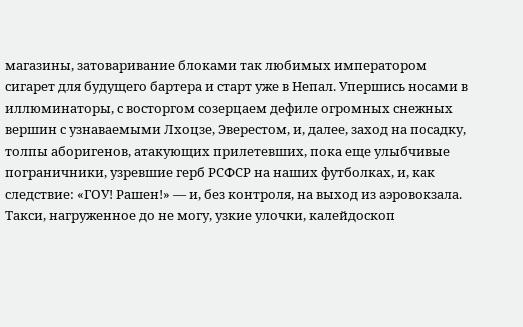магазины, затоваривание блоками так любимых императором сигарет для будущего бартера и старт уже в Непал. Упершись носами в иллюминаторы, с восторгом созерцаем дефиле огромных снежных вершин с узнаваемыми Лхоцзе, Эверестом, и, далее, заход на посадку, толпы аборигенов, атакующих прилетевших, пока еще улыбчивые пограничники, узревшие герб РСФСР на наших футболках, и, как следствие: «ГОУ! Рашен!» — и, без контроля, на выход из аэровокзала.
Такси, нагруженное до не могу, узкие улочки, калейдоскоп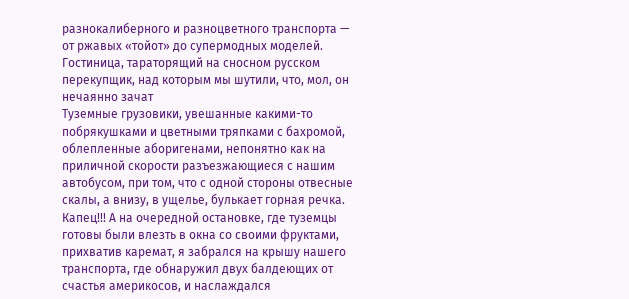разнокалиберного и разноцветного транспорта — от ржавых «тойот» до супермодных моделей. Гостиница, тараторящий на сносном русском перекупщик, над которым мы шутили, что, мол, он нечаянно зачат
Туземные грузовики, увешанные какими-то побрякушками и цветными тряпками с бахромой, облепленные аборигенами, непонятно как на приличной скорости разъезжающиеся с нашим автобусом, при том, что с одной стороны отвесные скалы, а внизу, в ущелье, булькает горная речка. Капец!!! А на очередной остановке, где туземцы готовы были влезть в окна со своими фруктами, прихватив каремат, я забрался на крышу нашего транспорта, где обнаружил двух балдеющих от счастья америкосов, и наслаждался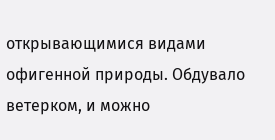открывающимися видами офигенной природы. Обдувало ветерком, и можно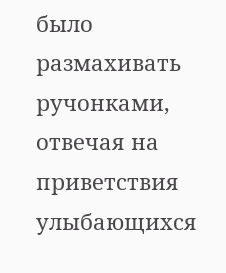было размахивать ручонками, отвечая на приветствия улыбающихся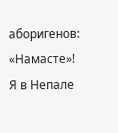аборигенов: «Намасте»!
Я в Непале